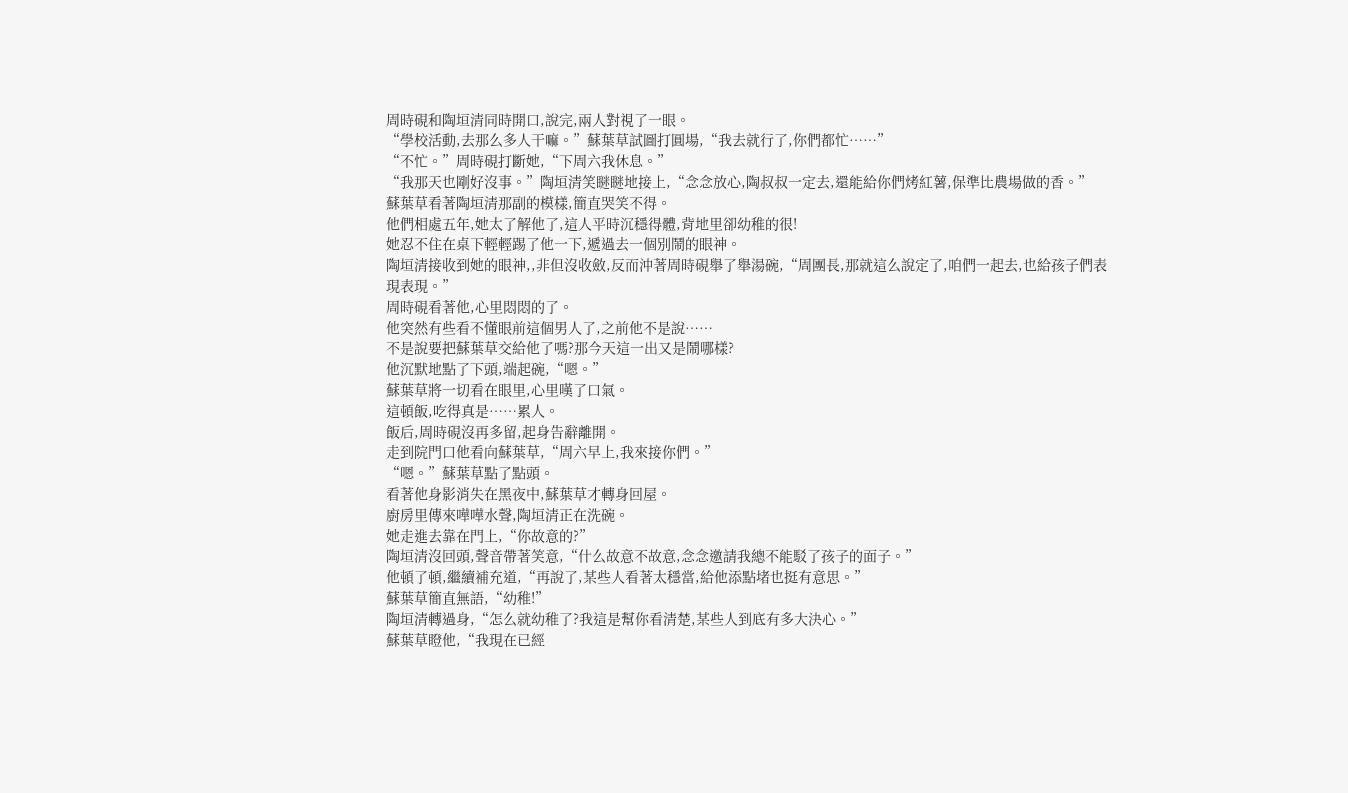周時硯和陶垣清同時開口,說完,兩人對視了一眼。
“學校活動,去那么多人干嘛。”蘇葉草試圖打圓場,“我去就行了,你們都忙……”
“不忙。”周時硯打斷她,“下周六我休息。”
“我那天也剛好沒事。”陶垣清笑瞇瞇地接上,“念念放心,陶叔叔一定去,還能給你們烤紅薯,保準比農場做的香。”
蘇葉草看著陶垣清那副的模樣,簡直哭笑不得。
他們相處五年,她太了解他了,這人平時沉穩得體,背地里卻幼稚的很!
她忍不住在桌下輕輕踢了他一下,遞過去一個別鬧的眼神。
陶垣清接收到她的眼神,,非但沒收斂,反而沖著周時硯舉了舉湯碗,“周團長,那就這么說定了,咱們一起去,也給孩子們表現表現。”
周時硯看著他,心里悶悶的了。
他突然有些看不懂眼前這個男人了,之前他不是說……
不是說要把蘇葉草交給他了嗎?那今天這一出又是鬧哪樣?
他沉默地點了下頭,端起碗,“嗯。”
蘇葉草將一切看在眼里,心里嘆了口氣。
這頓飯,吃得真是……累人。
飯后,周時硯沒再多留,起身告辭離開。
走到院門口他看向蘇葉草,“周六早上,我來接你們。”
“嗯。”蘇葉草點了點頭。
看著他身影消失在黑夜中,蘇葉草才轉身回屋。
廚房里傳來嘩嘩水聲,陶垣清正在洗碗。
她走進去靠在門上,“你故意的?”
陶垣清沒回頭,聲音帶著笑意,“什么故意不故意,念念邀請我總不能駁了孩子的面子。”
他頓了頓,繼續補充道,“再說了,某些人看著太穩當,給他添點堵也挺有意思。”
蘇葉草簡直無語,“幼稚!”
陶垣清轉過身,“怎么就幼稚了?我這是幫你看清楚,某些人到底有多大決心。”
蘇葉草瞪他,“我現在已經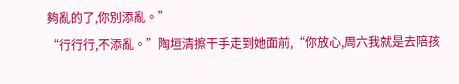夠亂的了,你別添亂。”
“行行行,不添亂。”陶垣清擦干手走到她面前,“你放心,周六我就是去陪孩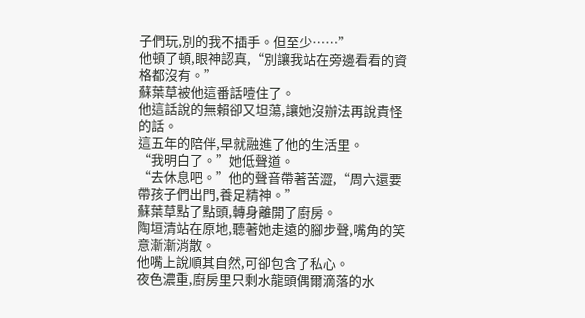子們玩,別的我不插手。但至少……”
他頓了頓,眼神認真,“別讓我站在旁邊看看的資格都沒有。”
蘇葉草被他這番話噎住了。
他這話說的無賴卻又坦蕩,讓她沒辦法再說責怪的話。
這五年的陪伴,早就融進了他的生活里。
“我明白了。”她低聲道。
“去休息吧。”他的聲音帶著苦澀,“周六還要帶孩子們出門,養足精神。”
蘇葉草點了點頭,轉身離開了廚房。
陶垣清站在原地,聽著她走遠的腳步聲,嘴角的笑意漸漸消散。
他嘴上說順其自然,可卻包含了私心。
夜色濃重,廚房里只剩水龍頭偶爾滴落的水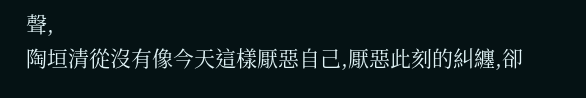聲,
陶垣清從沒有像今天這樣厭惡自己,厭惡此刻的糾纏,卻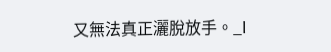又無法真正灑脫放手。_l